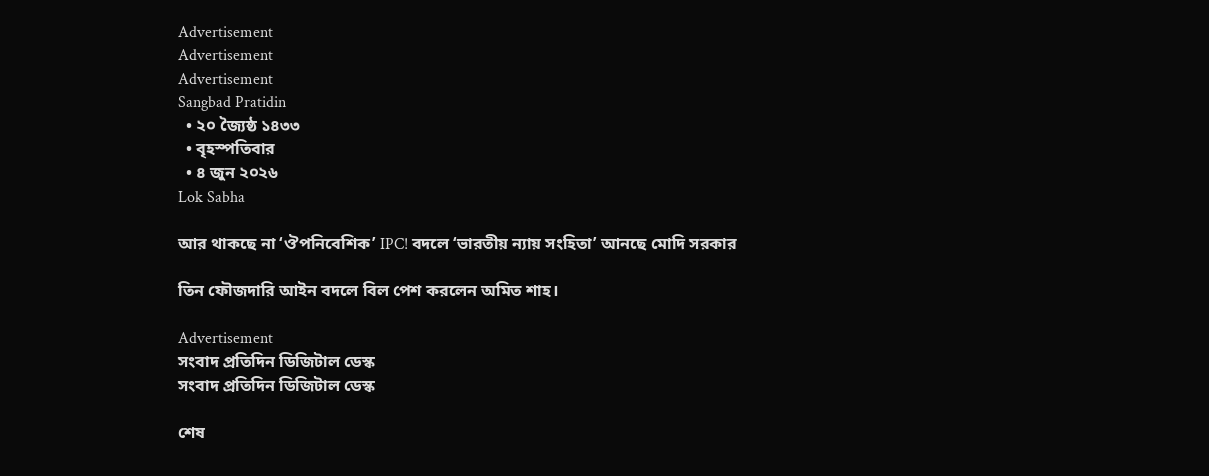Advertisement
Advertisement
Advertisement
Sangbad Pratidin
  • ২০ জ্যৈষ্ঠ ১৪৩৩
  • বৃহস্পতিবার
  • ৪ জুন ২০২৬
Lok Sabha

আর থাকছে না ‘ঔপনিবেশিক’ IPC! বদলে ‘ভারতীয় ন্যায় সংহিতা’ আনছে মোদি সরকার

তিন ফৌজদারি আইন বদলে বিল পেশ করলেন অমিত শাহ।

Advertisement
সংবাদ প্রতিদিন ডিজিটাল ডেস্ক
সংবাদ প্রতিদিন ডিজিটাল ডেস্ক

শেষ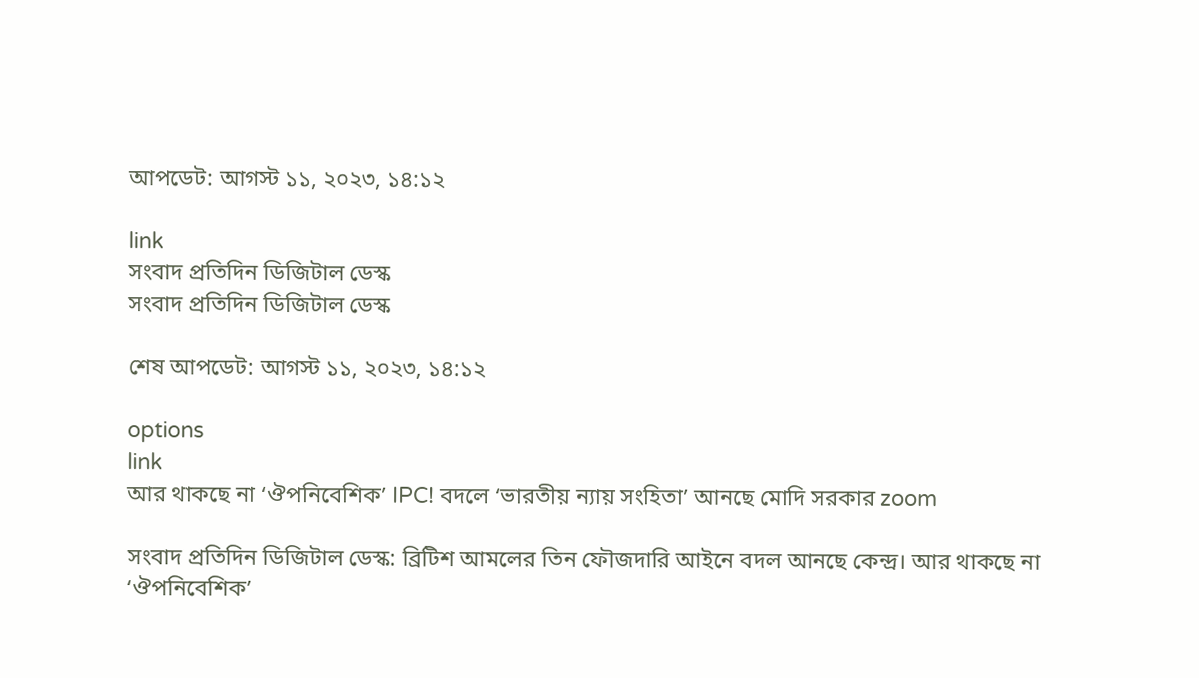আপডেট: আগস্ট ১১, ২০২৩, ১৪:১২

link
সংবাদ প্রতিদিন ডিজিটাল ডেস্ক
সংবাদ প্রতিদিন ডিজিটাল ডেস্ক

শেষ আপডেট: আগস্ট ১১, ২০২৩, ১৪:১২

options
link
আর থাকছে না ‘ঔপনিবেশিক’ IPC! বদলে ‘ভারতীয় ন্যায় সংহিতা’ আনছে মোদি সরকার zoom

সংবাদ প্রতিদিন ডিজিটাল ডেস্ক: ব্রিটিশ আমলের তিন ফৌজদারি আইনে বদল আনছে কেন্দ্র। আর থাকছে না ‘ঔপনিবেশিক’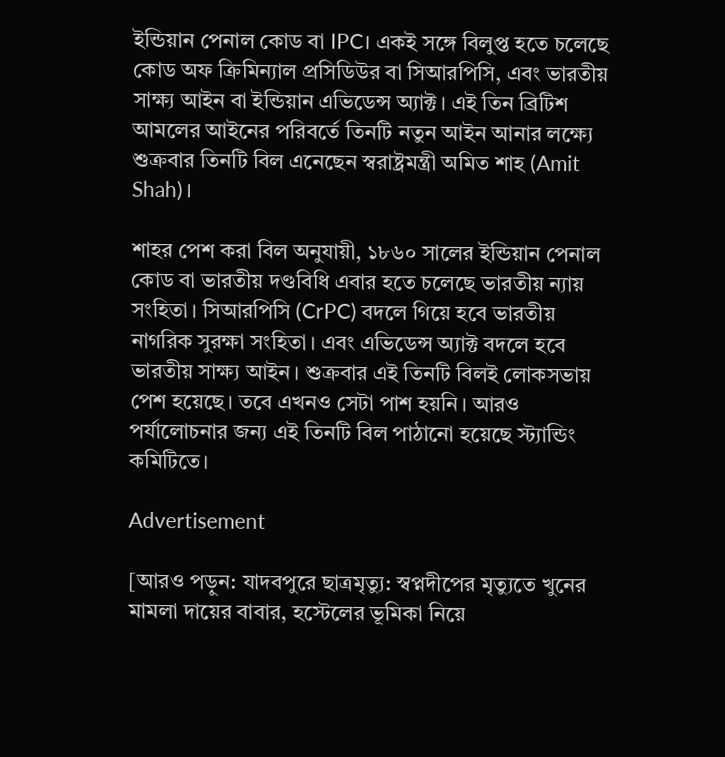ইন্ডিয়ান পেনাল কোড বা IPC। একই সঙ্গে বিলুপ্ত হতে চলেছে কোড অফ ক্রিমিন্যাল প্রসিডিউর বা সিআরপিসি, এবং ভারতীয় সাক্ষ্য আইন বা ইন্ডিয়ান এভিডেন্স অ্যাক্ট। এই তিন ব্রিটিশ আমলের আইনের পরিবর্তে তিনটি নতুন আইন আনার লক্ষ্যে শুক্রবার তিনটি বিল এনেছেন স্বরাষ্ট্রমন্ত্রী অমিত শাহ (Amit Shah)।

শাহর পেশ করা বিল অনুযায়ী, ১৮৬০ সালের ইন্ডিয়ান পেনাল কোড বা ভারতীয় দণ্ডবিধি এবার হতে চলেছে ভারতীয় ন্যায় সংহিতা। সিআরপিসি (CrPC) বদলে গিয়ে হবে ভারতীয় নাগরিক সুরক্ষা সংহিতা। এবং এভিডেন্স অ্যাক্ট বদলে হবে ভারতীয় সাক্ষ্য আইন। শুক্রবার এই তিনটি বিলই লোকসভায় পেশ হয়েছে। তবে এখনও সেটা পাশ হয়নি। আরও পর্যালোচনার জন্য এই তিনটি বিল পাঠানো হয়েছে স্ট্যান্ডিং কমিটিতে।

Advertisement

[আরও পড়ুন: যাদবপুরে ছাত্রমৃত্যু: স্বপ্নদীপের মৃত্যুতে খুনের মামলা দায়ের বাবার, হস্টেলের ভূমিকা নিয়ে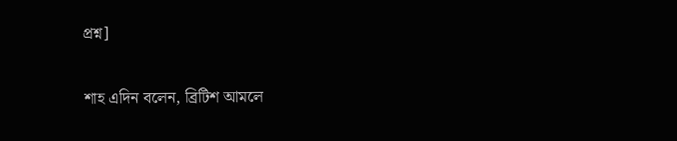প্রশ্ন]

শাহ এদিন বলেন, ব্রিটিশ আমলে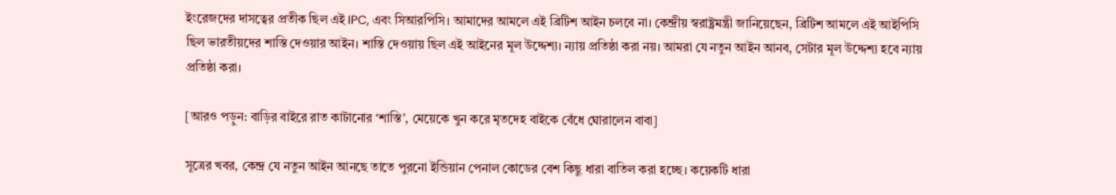ইংরেজদের দাসত্বের প্রতীক ছিল এই IPC, এবং সিআরপিসি। আমাদের আমলে এই ব্রিটিশ আইন চলবে না। কেন্দ্রীয় স্বরাষ্ট্রমন্ত্রী জানিয়েছেন, ব্রিটিশ আমলে এই আইপিসি ছিল ভারতীয়দের শাস্তি দেওয়ার আইন। শাস্তি দেওয়ায় ছিল এই আইনের মূল উদ্দেশ্য। ন্যায় প্রতিষ্ঠা করা নয়। আমরা যে নতুন আইন আনব, সেটার মূল উদ্দেশ্য হবে ন্যায় প্রতিষ্ঠা করা।

[আরও পড়ুন: বাড়ির বাইরে রাত কাটানোর ‘শাস্তি’, মেয়েকে খুন করে মৃতদেহ বাইকে বেঁধে ঘোরালেন বাবা]

সূত্রের খবর, কেন্দ্র যে নতুন আইন আনছে তাতে পুরনো ইন্ডিয়ান পেনাল কোডের বেশ কিছু ধারা বাতিল করা হচ্ছে। কয়েকটি ধারা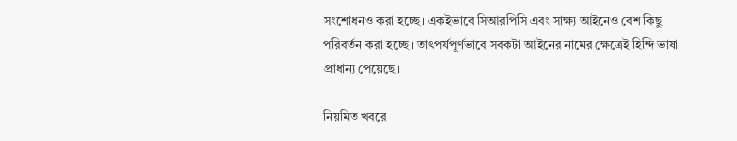সংশোধনও করা হচ্ছে। একইভাবে সিআরপিসি এবং সাক্ষ্য আইনেও বেশ কিছু পরিবর্তন করা হচ্ছে। তাৎপর্যপূর্ণভাবে সবকটা আইনের নামের ক্ষেত্রেই হিন্দি ভাষা প্রাধান্য পেয়েছে।

নিয়মিত খবরে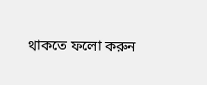থাকতে ফলো করুন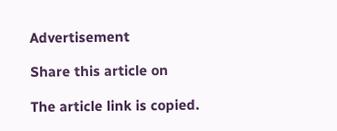Advertisement

Share this article on

The article link is copied.